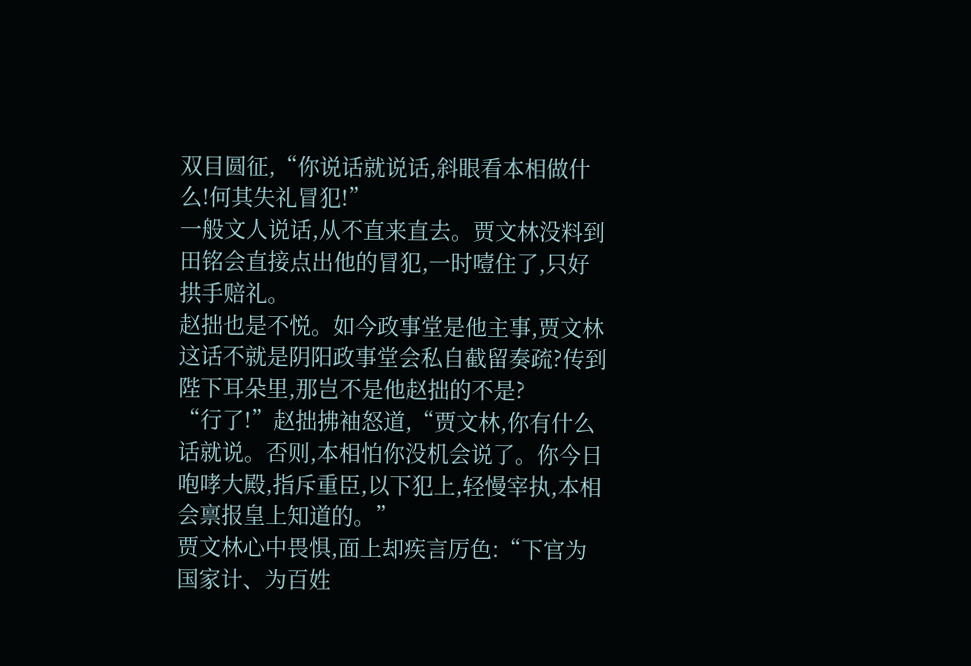双目圆征,“你说话就说话,斜眼看本相做什么!何其失礼冒犯!”
一般文人说话,从不直来直去。贾文林没料到田铭会直接点出他的冒犯,一时噎住了,只好拱手赔礼。
赵拙也是不悦。如今政事堂是他主事,贾文林这话不就是阴阳政事堂会私自截留奏疏?传到陛下耳朵里,那岂不是他赵拙的不是?
“行了!”赵拙拂袖怒道,“贾文林,你有什么话就说。否则,本相怕你没机会说了。你今日咆哮大殿,指斥重臣,以下犯上,轻慢宰执,本相会禀报皇上知道的。”
贾文林心中畏惧,面上却疾言厉色:“下官为国家计、为百姓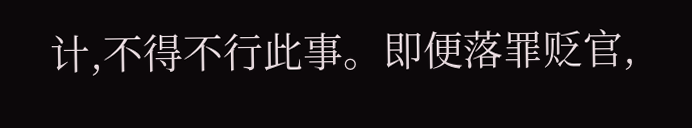计,不得不行此事。即便落罪贬官,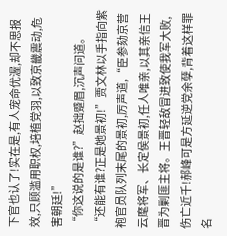下官也认了!实在是,有人宠命优渥,却不思报效,只顾滥用职权,培植党羽,以致京畿震动,危害朝廷!”
“你这说的是谁?”赵拙蹙眉,沉声问道。
“还能有谁?正是她景初!”贾文林以手指向紫袍官员队列末尾的景初,厉声道,“臣参劾京营云麾将军、长定侯景初,任人唯亲,以其亲信王晋为剿匪主将。王晋轻敌冒进致使我军大败,伤亡近千!郝峰可是方延逆党余孽,背着这样罪名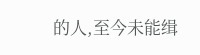的人,至今未能缉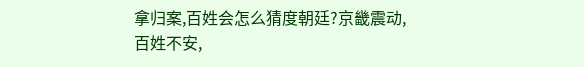拿归案,百姓会怎么猜度朝廷?京畿震动,百姓不安,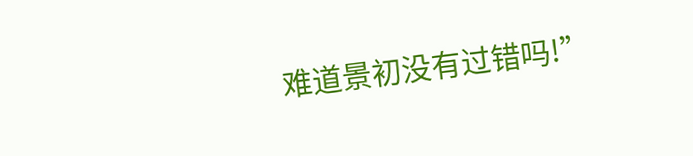难道景初没有过错吗!”